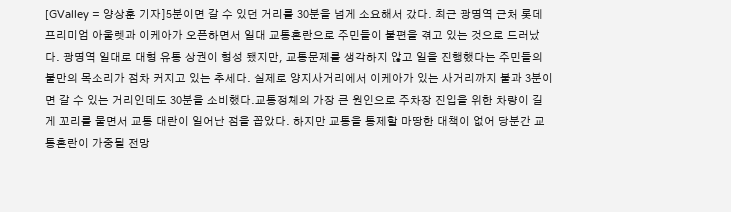[GValley = 양상훈 기자]5분이면 갈 수 있던 거리를 30분을 넘게 소요해서 갔다. 최근 광명역 근처 롯데 프리미엄 아울렛과 이케아가 오픈하면서 일대 교통혼란으로 주민들이 불편을 겪고 있는 것으로 드러났다. 광명역 일대로 대형 유통 상권이 형성 됐지만, 교통문제를 생각하지 않고 일을 진행했다는 주민들의 불만의 목소리가 점차 커지고 있는 추세다. 실제로 양지사거리에서 이케아가 있는 사거리까지 불과 3분이면 갈 수 있는 거리인데도 30분을 소비했다.교통정체의 가장 큰 원인으로 주차장 진입을 위한 차량이 길게 꼬리를 물면서 교통 대란이 일어난 점을 꼽았다. 하지만 교통을 통제할 마땅한 대책이 없어 당분간 교통혼란이 가중될 전망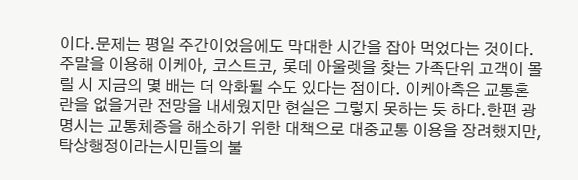이다.문제는 평일 주간이었음에도 막대한 시간을 잡아 먹었다는 것이다. 주말을 이용해 이케아, 코스트코, 롯데 아울렛을 찾는 가족단위 고객이 몰릴 시 지금의 몇 배는 더 악화될 수도 있다는 점이다. 이케아측은 교통혼란을 없을거란 전망을 내세웠지만 현실은 그렇지 못하는 듯 하다.한편 광명시는 교통체증을 해소하기 위한 대책으로 대중교통 이용을 장려했지만, 탁상행정이라는시민들의 불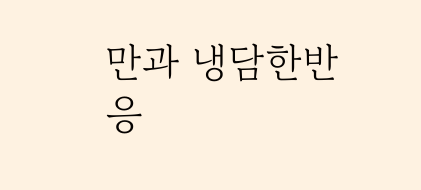만과 냉담한반응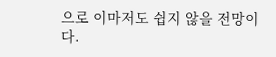으로 이마저도 쉽지 않을 전망이다.